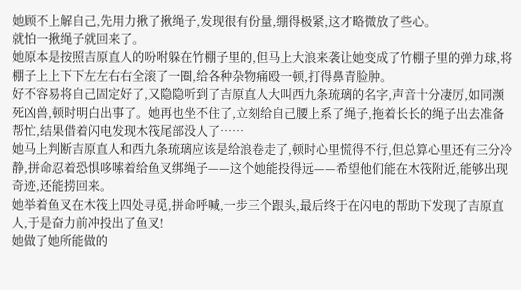她顾不上解自己,先用力揪了揪绳子,发现很有份量,绷得极紧,这才略微放了些心。
就怕一揪绳子就回来了。
她原本是按照吉原直人的吩咐躲在竹棚子里的,但马上大浪来袭让她变成了竹棚子里的弹力球,将棚子上上下下左左右右全滚了一圈,给各种杂物痛殴一顿,打得鼻青脸肿。
好不容易将自己固定好了,又隐隐听到了吉原直人大叫西九条琉璃的名字,声音十分凄厉,如同濒死凶兽,顿时明白出事了。她再也坐不住了,立刻给自己腰上系了绳子,拖着长长的绳子出去准备帮忙,结果借着闪电发现木筏尾部没人了……
她马上判断吉原直人和西九条琉璃应该是给浪卷走了,顿时心里慌得不行,但总算心里还有三分冷静,拼命忍着恐惧哆嗦着给鱼叉绑绳子——这个她能投得远——希望他们能在木筏附近,能够出现奇迹,还能捞回来。
她举着鱼叉在木筏上四处寻觅,拼命呼喊,一步三个跟头,最后终于在闪电的帮助下发现了吉原直人,于是奋力前冲投出了鱼叉!
她做了她所能做的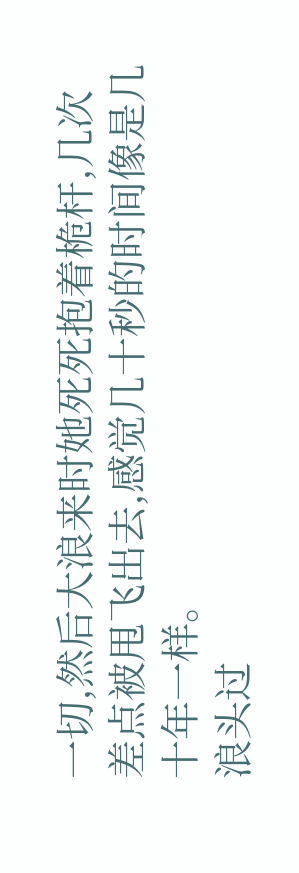一切,然后大浪来时她死死抱着桅杆,几次差点被甩飞出去,感觉几十秒的时间像是几十年一样。
浪头过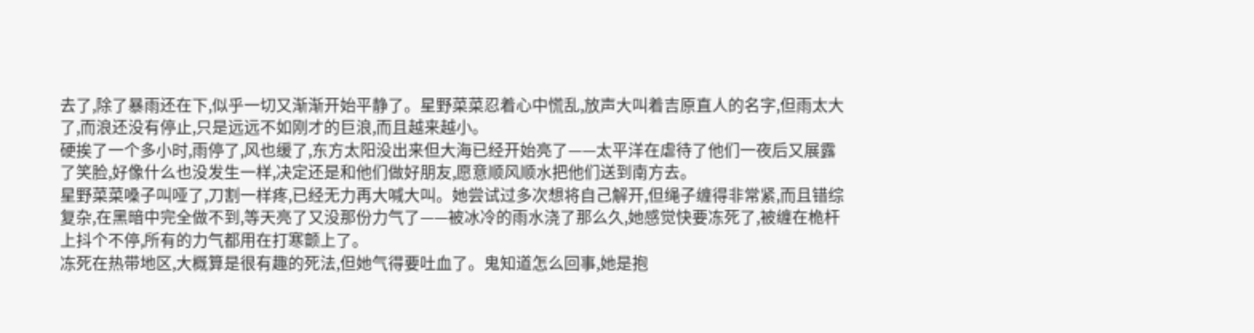去了,除了暴雨还在下,似乎一切又渐渐开始平静了。星野菜菜忍着心中慌乱,放声大叫着吉原直人的名字,但雨太大了,而浪还没有停止,只是远远不如刚才的巨浪,而且越来越小。
硬挨了一个多小时,雨停了,风也缓了,东方太阳没出来但大海已经开始亮了——太平洋在虐待了他们一夜后又展露了笑脸,好像什么也没发生一样,决定还是和他们做好朋友,愿意顺风顺水把他们送到南方去。
星野菜菜嗓子叫哑了,刀割一样疼,已经无力再大喊大叫。她尝试过多次想将自己解开,但绳子缠得非常紧,而且错综复杂,在黑暗中完全做不到,等天亮了又没那份力气了——被冰冷的雨水浇了那么久,她感觉快要冻死了,被缠在桅杆上抖个不停,所有的力气都用在打寒颤上了。
冻死在热带地区,大概算是很有趣的死法,但她气得要吐血了。鬼知道怎么回事,她是抱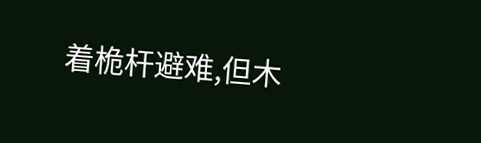着桅杆避难,但木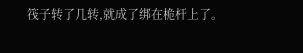筏子转了几转,就成了绑在桅杆上了。